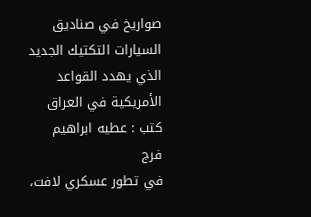صواريخ في صناديق السيارات التكتيك الجديد الذي يهدد القواعد الأمريكية في العراق
كتب : عطيه ابراهيم فرج
في تطور عسكري لافت،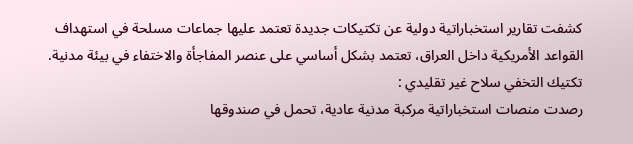كشفت تقارير استخباراتية دولية عن تكتيكات جديدة تعتمد عليها جماعات مسلحة في استهداف القواعد الأمريكية داخل العراق، تعتمد بشكل أساسي على عنصر المفاجأة والاختفاء في بيئة مدنية.
تكتيك التخفي سلاح غير تقليدي :
رصدت منصات استخباراتية مركبة مدنية عادية، تحمل في صندوقها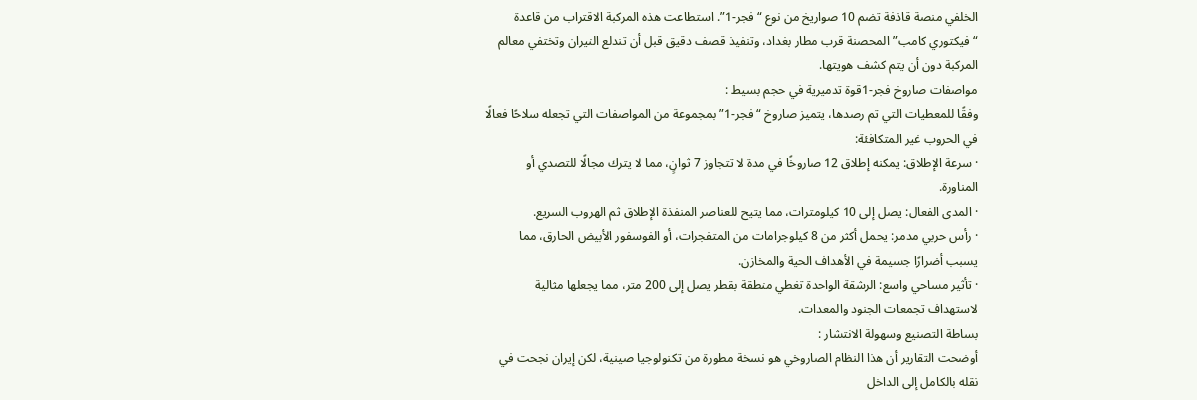الخلفي منصة قاذفة تضم 10 صواريخ من نوع “فجر-1”. استطاعت هذه المركبة الاقتراب من قاعدة “فيكتوري كامب” المحصنة قرب مطار بغداد، وتنفيذ قصف دقيق قبل أن تندلع النيران وتختفي معالم المركبة دون أن يتم كشف هويتها.
مواصفات صاروخ فجر-1قوة تدميرية في حجم بسيط :
وفقًا للمعطيات التي تم رصدها، يتميز صاروخ “فجر-1” بمجموعة من المواصفات التي تجعله سلاحًا فعالًا في الحروب غير المتكافئة:
· سرعة الإطلاق: يمكنه إطلاق 12 صاروخًا في مدة لا تتجاوز 7 ثوانٍ، مما لا يترك مجالًا للتصدي أو المناورة.
· المدى الفعال: يصل إلى 10 كيلومترات، مما يتيح للعناصر المنفذة الإطلاق ثم الهروب السريع.
· رأس حربي مدمر: يحمل أكثر من 8 كيلوجرامات من المتفجرات، أو الفوسفور الأبيض الحارق، مما يسبب أضرارًا جسيمة في الأهداف الحية والمخازن.
· تأثير مساحي واسع: الرشقة الواحدة تغطي منطقة بقطر يصل إلى 200 متر، مما يجعلها مثالية لاستهداف تجمعات الجنود والمعدات.
بساطة التصنيع وسهولة الانتشار :
أوضحت التقارير أن هذا النظام الصاروخي هو نسخة مطورة من تكنولوجيا صينية، لكن إيران نجحت في نقله بالكامل إلى الداخل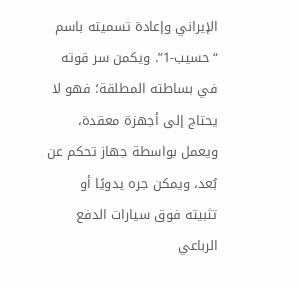الإيراني وإعادة تسميته باسم “حسيب-1”. ويكمن سر قوته في بساطته المطلقة؛ فهو لا يحتاج إلى أجهزة معقدة، ويعمل بواسطة جهاز تحكم عن بُعد، ويمكن جره يدويًا أو تثبيته فوق سيارات الدفع الرباعي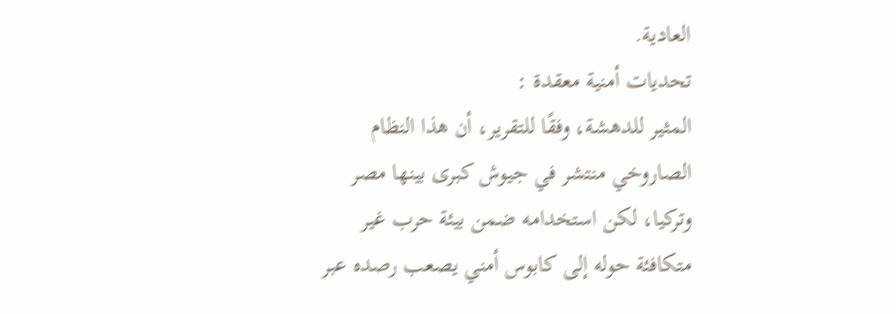العادية.
تحديات أمنية معقدة :
المثير للدهشة، وفقًا للتقرير، أن هذا النظام الصاروخي منتشر في جيوش كبرى بينها مصر وتركيا، لكن استخدامه ضمن بيئة حرب غير متكافئة حوله إلى كابوس أمني يصعب رصده عبر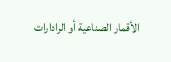الأقمار الصناعية أو الرادارات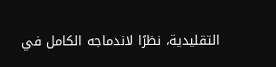التقليدية، نظرًا لاندماجه الكامل في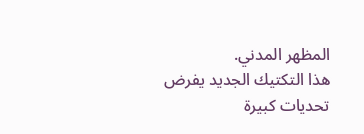المظهر المدني.
هذا التكتيك الجديد يفرض تحديات كبيرة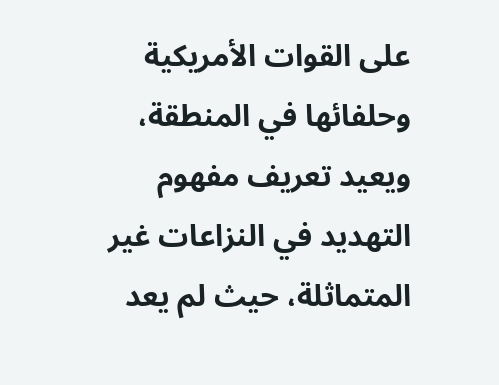على القوات الأمريكية وحلفائها في المنطقة، ويعيد تعريف مفهوم التهديد في النزاعات غير المتماثلة، حيث لم يعد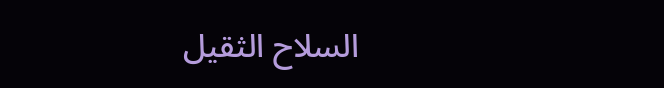السلاح الثقيل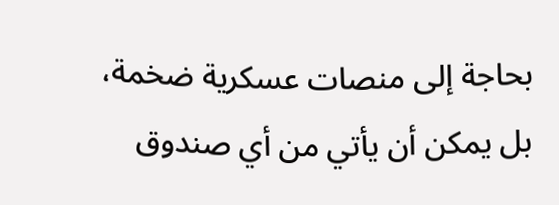بحاجة إلى منصات عسكرية ضخمة، بل يمكن أن يأتي من أي صندوق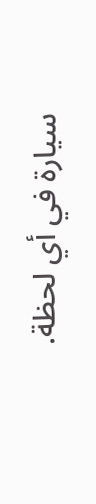سيارة في أي لحظة.